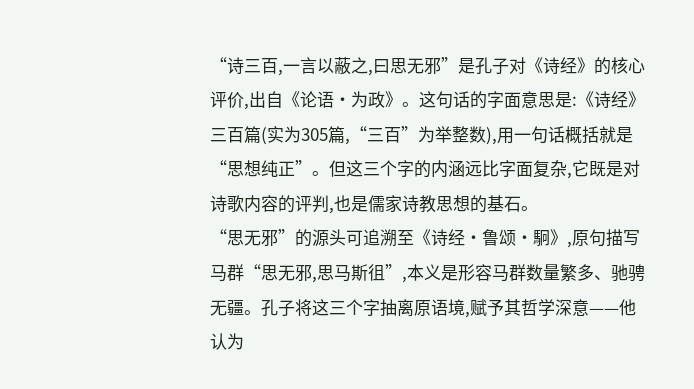“诗三百,一言以蔽之,曰思无邪”是孔子对《诗经》的核心评价,出自《论语·为政》。这句话的字面意思是:《诗经》三百篇(实为305篇,“三百”为举整数),用一句话概括就是“思想纯正”。但这三个字的内涵远比字面复杂,它既是对诗歌内容的评判,也是儒家诗教思想的基石。
“思无邪”的源头可追溯至《诗经·鲁颂·駉》,原句描写马群“思无邪,思马斯徂”,本义是形容马群数量繁多、驰骋无疆。孔子将这三个字抽离原语境,赋予其哲学深意——他认为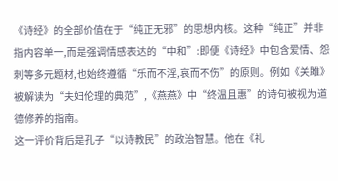《诗经》的全部价值在于“纯正无邪”的思想内核。这种“纯正”并非指内容单一,而是强调情感表达的“中和”:即便《诗经》中包含爱情、怨刺等多元题材,也始终遵循“乐而不淫,哀而不伤”的原则。例如《关雎》被解读为“夫妇伦理的典范”,《燕燕》中“终温且惠”的诗句被视为道德修养的指南。
这一评价背后是孔子“以诗教民”的政治智慧。他在《礼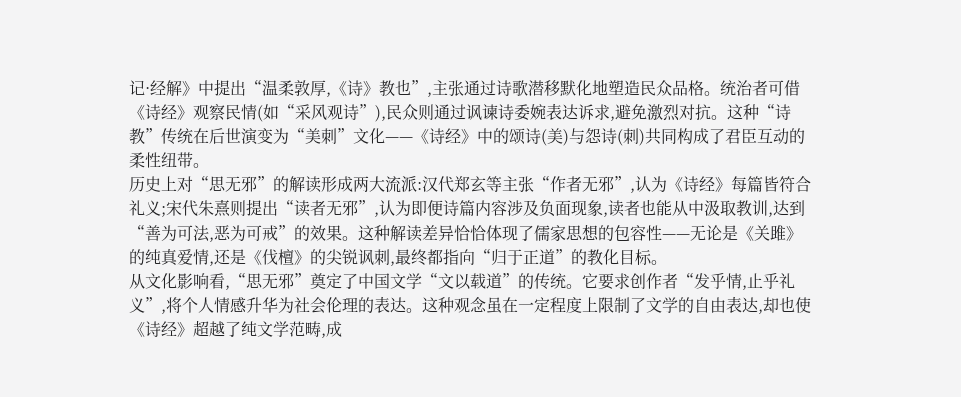记·经解》中提出“温柔敦厚,《诗》教也”,主张通过诗歌潜移默化地塑造民众品格。统治者可借《诗经》观察民情(如“采风观诗”),民众则通过讽谏诗委婉表达诉求,避免激烈对抗。这种“诗教”传统在后世演变为“美刺”文化——《诗经》中的颂诗(美)与怨诗(刺)共同构成了君臣互动的柔性纽带。
历史上对“思无邪”的解读形成两大流派:汉代郑玄等主张“作者无邪”,认为《诗经》每篇皆符合礼义;宋代朱熹则提出“读者无邪”,认为即便诗篇内容涉及负面现象,读者也能从中汲取教训,达到“善为可法,恶为可戒”的效果。这种解读差异恰恰体现了儒家思想的包容性——无论是《关雎》的纯真爱情,还是《伐檀》的尖锐讽刺,最终都指向“归于正道”的教化目标。
从文化影响看,“思无邪”奠定了中国文学“文以载道”的传统。它要求创作者“发乎情,止乎礼义”,将个人情感升华为社会伦理的表达。这种观念虽在一定程度上限制了文学的自由表达,却也使《诗经》超越了纯文学范畴,成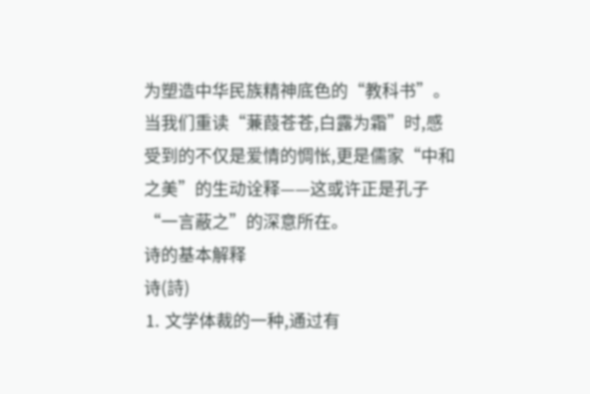为塑造中华民族精神底色的“教科书”。当我们重读“蒹葭苍苍,白露为霜”时,感受到的不仅是爱情的惆怅,更是儒家“中和之美”的生动诠释——这或许正是孔子“一言蔽之”的深意所在。
诗的基本解释
诗(詩)
⒈ 文学体裁的一种,通过有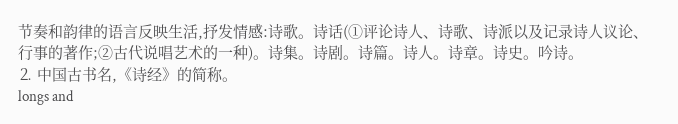节奏和韵律的语言反映生活,抒发情感:诗歌。诗话(①评论诗人、诗歌、诗派以及记录诗人议论、行事的著作;②古代说唱艺术的一种)。诗集。诗剧。诗篇。诗人。诗章。诗史。吟诗。
⒉ 中国古书名,《诗经》的简称。
longs and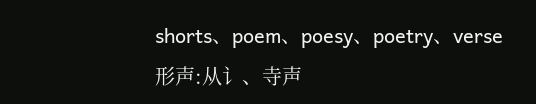shorts、poem、poesy、poetry、verse
形声:从讠、寺声